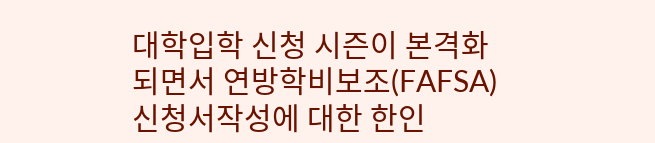대학입학 신청 시즌이 본격화되면서 연방학비보조(FAFSA) 신청서작성에 대한 한인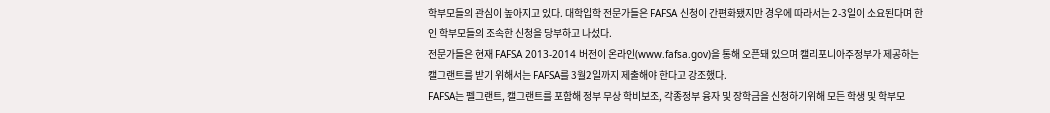학부모들의 관심이 높아지고 있다. 대학입학 전문가들은 FAFSA 신청이 간편화됐지만 경우에 따라서는 2-3일이 소요된다며 한인 학부모들의 조속한 신청을 당부하고 나섰다.
전문가들은 현재 FAFSA 2013-2014 버전이 온라인(www.fafsa.gov)을 통해 오픈돼 있으며 캘리포니아주정부가 제공하는 캘그랜트를 받기 위해서는 FAFSA를 3월2일까지 제출해야 한다고 강조했다.
FAFSA는 펠그랜트, 캘그랜트를 포함해 정부 무상 학비보조, 각종정부 융자 및 장학금을 신청하기위해 모든 학생 및 학부모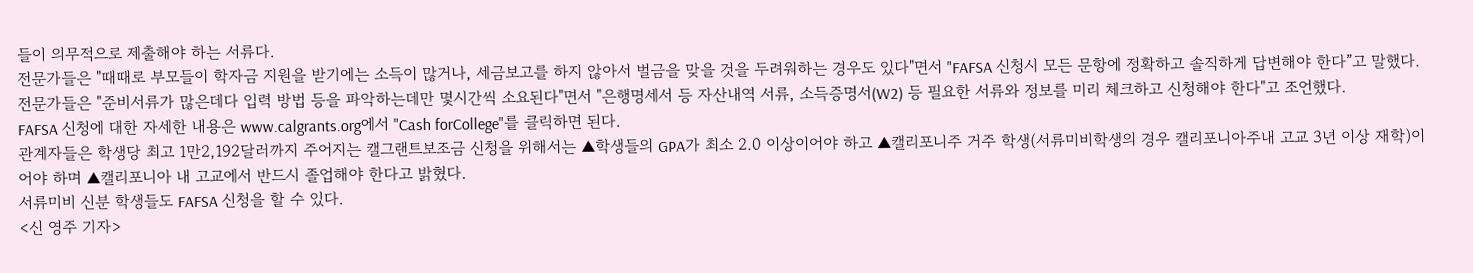들이 의무적으로 제출해야 하는 서류다.
전문가들은 "때때로 부모들이 학자금 지원을 받기에는 소득이 많거나, 세금보고를 하지 않아서 벌금을 맞을 것을 두려워하는 경우도 있다"면서 "FAFSA 신청시 모든 문항에 정확하고 솔직하게 답변해야 한다”고 말했다.
전문가들은 "준비서류가 많은데다 입력 방법 등을 파악하는데만 몇시간씩 소요된다"면서 "은행명세서 등 자산내역 서류, 소득증명서(W2) 등 필요한 서류와 정보를 미리 체크하고 신청해야 한다"고 조언했다.
FAFSA 신청에 대한 자세한 내용은 www.calgrants.org에서 "Cash forCollege"를 클릭하면 된다.
관계자들은 학생당 최고 1만2,192달러까지 주어지는 캘그랜트보조금 신청을 위해서는 ▲학생들의 GPA가 최소 2.0 이상이어야 하고 ▲캘리포니주 거주 학생(서류미비학생의 경우 캘리포니아주내 고교 3년 이상 재학)이어야 하며 ▲캘리포니아 내 고교에서 반드시 졸업해야 한다고 밝혔다.
서류미비 신분 학생들도 FAFSA 신청을 할 수 있다.
<신 영주 기자>